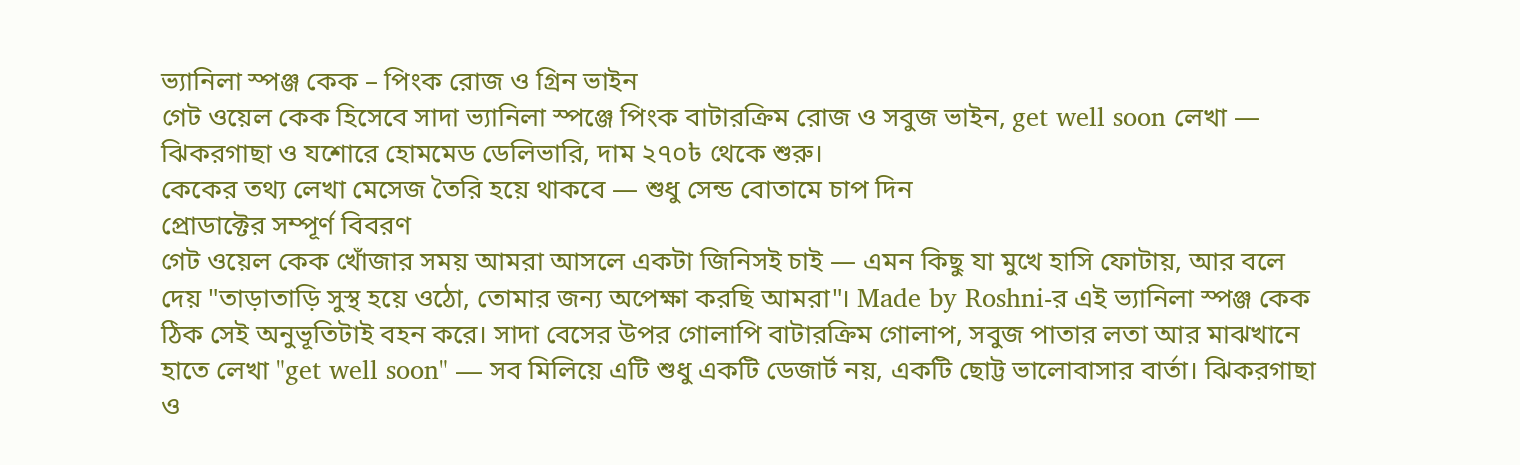ভ্যানিলা স্পঞ্জ কেক – পিংক রোজ ও গ্রিন ভাইন
গেট ওয়েল কেক হিসেবে সাদা ভ্যানিলা স্পঞ্জে পিংক বাটারক্রিম রোজ ও সবুজ ভাইন, get well soon লেখা — ঝিকরগাছা ও যশোরে হোমমেড ডেলিভারি, দাম ২৭০৳ থেকে শুরু।
কেকের তথ্য লেখা মেসেজ তৈরি হয়ে থাকবে — শুধু সেন্ড বোতামে চাপ দিন
প্রোডাক্টের সম্পূর্ণ বিবরণ
গেট ওয়েল কেক খোঁজার সময় আমরা আসলে একটা জিনিসই চাই — এমন কিছু যা মুখে হাসি ফোটায়, আর বলে দেয় "তাড়াতাড়ি সুস্থ হয়ে ওঠো, তোমার জন্য অপেক্ষা করছি আমরা"। Made by Roshni-র এই ভ্যানিলা স্পঞ্জ কেক ঠিক সেই অনুভূতিটাই বহন করে। সাদা বেসের উপর গোলাপি বাটারক্রিম গোলাপ, সবুজ পাতার লতা আর মাঝখানে হাতে লেখা "get well soon" — সব মিলিয়ে এটি শুধু একটি ডেজার্ট নয়, একটি ছোট্ট ভালোবাসার বার্তা। ঝিকরগাছা ও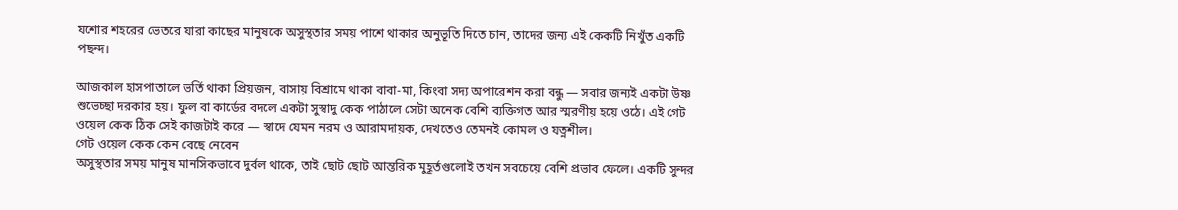যশোর শহরের ভেতরে যারা কাছের মানুষকে অসুস্থতার সময় পাশে থাকার অনুভূতি দিতে চান, তাদের জন্য এই কেকটি নিখুঁত একটি পছন্দ।

আজকাল হাসপাতালে ভর্তি থাকা প্রিয়জন, বাসায় বিশ্রামে থাকা বাবা-মা, কিংবা সদ্য অপারেশন করা বন্ধু — সবার জন্যই একটা উষ্ণ শুভেচ্ছা দরকার হয়। ফুল বা কার্ডের বদলে একটা সুস্বাদু কেক পাঠালে সেটা অনেক বেশি ব্যক্তিগত আর স্মরণীয় হয়ে ওঠে। এই গেট ওয়েল কেক ঠিক সেই কাজটাই করে — স্বাদে যেমন নরম ও আরামদায়ক, দেখতেও তেমনই কোমল ও যত্নশীল।
গেট ওয়েল কেক কেন বেছে নেবেন
অসুস্থতার সময় মানুষ মানসিকভাবে দুর্বল থাকে, তাই ছোট ছোট আন্তরিক মুহূর্তগুলোই তখন সবচেয়ে বেশি প্রভাব ফেলে। একটি সুন্দর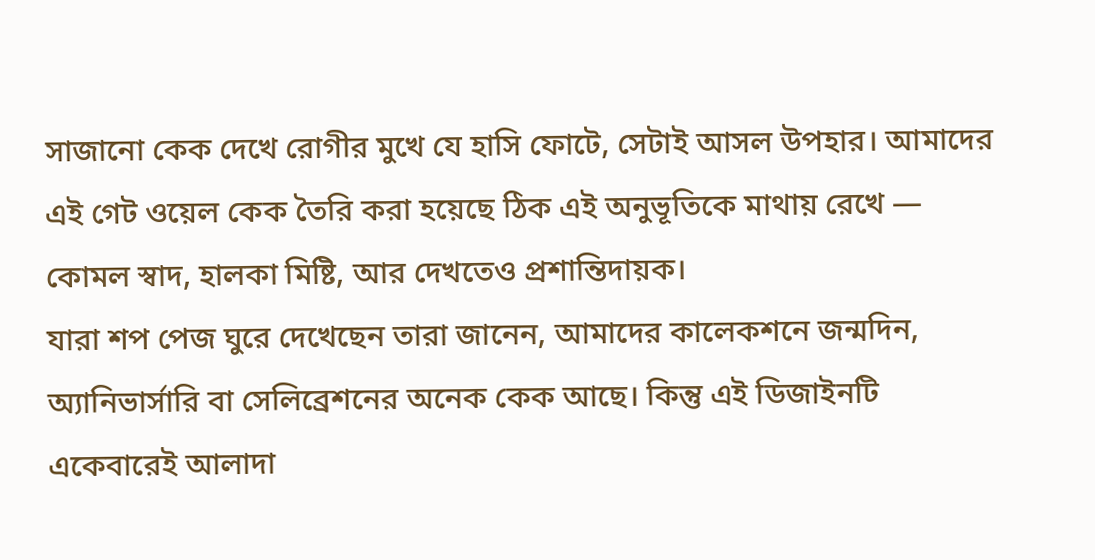সাজানো কেক দেখে রোগীর মুখে যে হাসি ফোটে, সেটাই আসল উপহার। আমাদের এই গেট ওয়েল কেক তৈরি করা হয়েছে ঠিক এই অনুভূতিকে মাথায় রেখে — কোমল স্বাদ, হালকা মিষ্টি, আর দেখতেও প্রশান্তিদায়ক।
যারা শপ পেজ ঘুরে দেখেছেন তারা জানেন, আমাদের কালেকশনে জন্মদিন, অ্যানিভার্সারি বা সেলিব্রেশনের অনেক কেক আছে। কিন্তু এই ডিজাইনটি একেবারেই আলাদা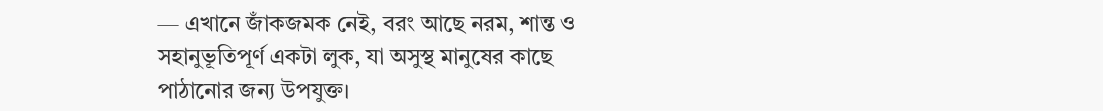— এখানে জাঁকজমক নেই, বরং আছে নরম, শান্ত ও সহানুভূতিপূর্ণ একটা লুক, যা অসুস্থ মানুষের কাছে পাঠানোর জন্য উপযুক্ত।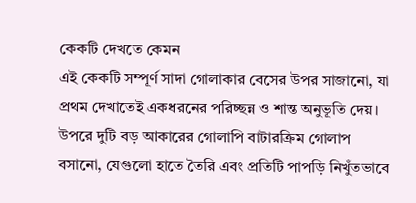কেকটি দেখতে কেমন
এই কেকটি সম্পূর্ণ সাদা গোলাকার বেসের উপর সাজানো, যা প্রথম দেখাতেই একধরনের পরিচ্ছন্ন ও শান্ত অনুভূতি দেয়। উপরে দুটি বড় আকারের গোলাপি বাটারক্রিম গোলাপ বসানো, যেগুলো হাতে তৈরি এবং প্রতিটি পাপড়ি নিখুঁতভাবে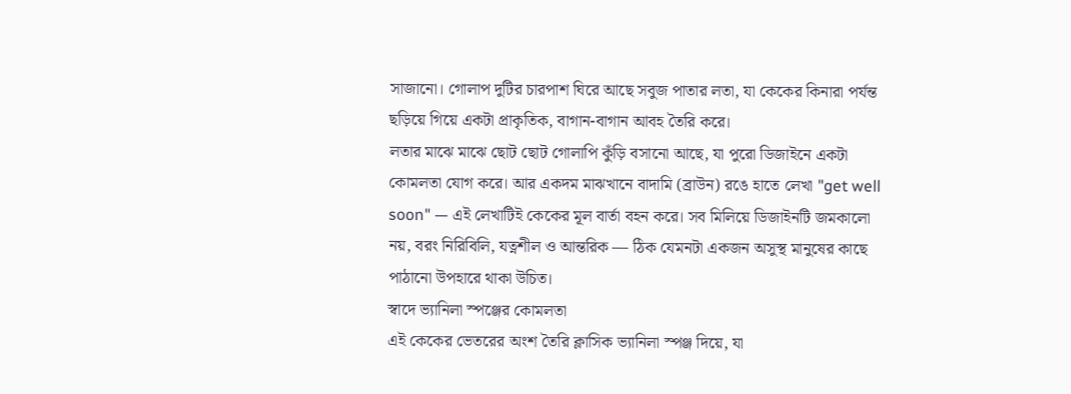সাজানো। গোলাপ দুটির চারপাশ ঘিরে আছে সবুজ পাতার লতা, যা কেকের কিনারা পর্যন্ত ছড়িয়ে গিয়ে একটা প্রাকৃতিক, বাগান-বাগান আবহ তৈরি করে।
লতার মাঝে মাঝে ছোট ছোট গোলাপি কুঁড়ি বসানো আছে, যা পুরো ডিজাইনে একটা কোমলতা যোগ করে। আর একদম মাঝখানে বাদামি (ব্রাউন) রঙে হাতে লেখা "get well soon" — এই লেখাটিই কেকের মূল বার্তা বহন করে। সব মিলিয়ে ডিজাইনটি জমকালো নয়, বরং নিরিবিলি, যত্নশীল ও আন্তরিক — ঠিক যেমনটা একজন অসুস্থ মানুষের কাছে পাঠানো উপহারে থাকা উচিত।
স্বাদে ভ্যানিলা স্পঞ্জের কোমলতা
এই কেকের ভেতরের অংশ তৈরি ক্লাসিক ভ্যানিলা স্পঞ্জ দিয়ে, যা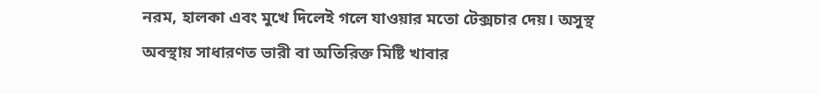নরম, হালকা এবং মুখে দিলেই গলে যাওয়ার মতো টেক্সচার দেয়। অসুস্থ অবস্থায় সাধারণত ভারী বা অতিরিক্ত মিষ্টি খাবার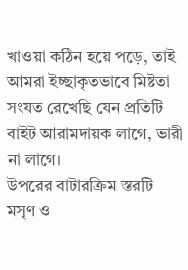খাওয়া কঠিন হয়ে পড়ে, তাই আমরা ইচ্ছাকৃতভাবে মিষ্টতা সংযত রেখেছি যেন প্রতিটি বাইট আরামদায়ক লাগে, ভারী না লাগে।
উপরের বাটারক্রিম স্তরটি মসৃণ ও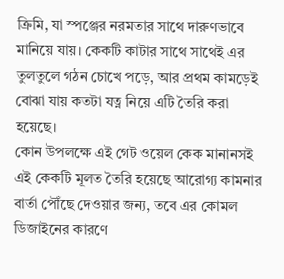ক্রিমি, যা স্পঞ্জের নরমতার সাথে দারুণভাবে মানিয়ে যায়। কেকটি কাটার সাথে সাথেই এর তুলতুলে গঠন চোখে পড়ে, আর প্রথম কামড়েই বোঝা যায় কতটা যত্ন নিয়ে এটি তৈরি করা হয়েছে।
কোন উপলক্ষে এই গেট ওয়েল কেক মানানসই
এই কেকটি মূলত তৈরি হয়েছে আরোগ্য কামনার বার্তা পৌঁছে দেওয়ার জন্য, তবে এর কোমল ডিজাইনের কারণে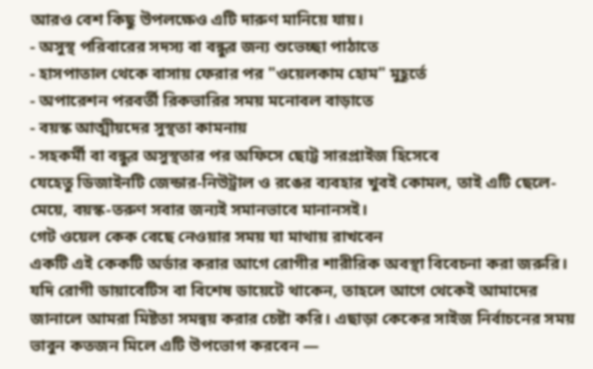আরও বেশ কিছু উপলক্ষেও এটি দারুণ মানিয়ে যায়।
- অসুস্থ পরিবারের সদস্য বা বন্ধুর জন্য শুভেচ্ছা পাঠাতে
- হাসপাতাল থেকে বাসায় ফেরার পর "ওয়েলকাম হোম" মুহূর্তে
- অপারেশন পরবর্তী রিকভারির সময় মনোবল বাড়াতে
- বয়স্ক আত্মীয়দের সুস্থতা কামনায়
- সহকর্মী বা বন্ধুর অসুস্থতার পর অফিসে ছোট্ট সারপ্রাইজ হিসেবে
যেহেতু ডিজাইনটি জেন্ডার-নিউট্রাল ও রঙের ব্যবহার খুবই কোমল, তাই এটি ছেলে-মেয়ে, বয়স্ক-তরুণ সবার জন্যই সমানভাবে মানানসই।
গেট ওয়েল কেক বেছে নেওয়ার সময় যা মাথায় রাখবেন
একটি এই কেকটি অর্ডার করার আগে রোগীর শারীরিক অবস্থা বিবেচনা করা জরুরি। যদি রোগী ডায়াবেটিস বা বিশেষ ডায়েটে থাকেন, তাহলে আগে থেকেই আমাদের জানালে আমরা মিষ্টতা সমন্বয় করার চেষ্টা করি। এছাড়া কেকের সাইজ নির্বাচনের সময় ভাবুন কতজন মিলে এটি উপভোগ করবেন —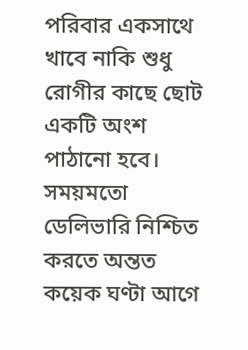পরিবার একসাথে খাবে নাকি শুধু রোগীর কাছে ছোট একটি অংশ পাঠানো হবে।
সময়মতো ডেলিভারি নিশ্চিত করতে অন্তত কয়েক ঘণ্টা আগে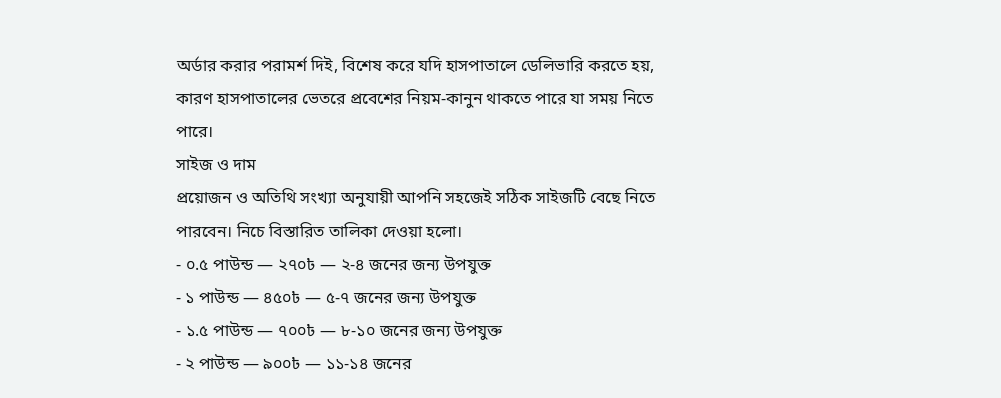অর্ডার করার পরামর্শ দিই, বিশেষ করে যদি হাসপাতালে ডেলিভারি করতে হয়, কারণ হাসপাতালের ভেতরে প্রবেশের নিয়ম-কানুন থাকতে পারে যা সময় নিতে পারে।
সাইজ ও দাম
প্রয়োজন ও অতিথি সংখ্যা অনুযায়ী আপনি সহজেই সঠিক সাইজটি বেছে নিতে পারবেন। নিচে বিস্তারিত তালিকা দেওয়া হলো।
- ০.৫ পাউন্ড — ২৭০৳ — ২-৪ জনের জন্য উপযুক্ত
- ১ পাউন্ড — ৪৫০৳ — ৫-৭ জনের জন্য উপযুক্ত
- ১.৫ পাউন্ড — ৭০০৳ — ৮-১০ জনের জন্য উপযুক্ত
- ২ পাউন্ড — ৯০০৳ — ১১-১৪ জনের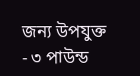জন্য উপযুক্ত
- ৩ পাউন্ড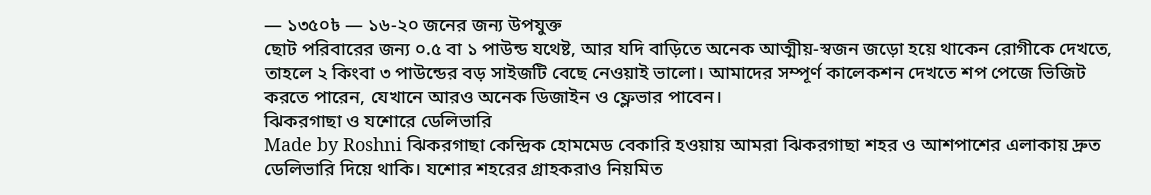— ১৩৫০৳ — ১৬-২০ জনের জন্য উপযুক্ত
ছোট পরিবারের জন্য ০.৫ বা ১ পাউন্ড যথেষ্ট, আর যদি বাড়িতে অনেক আত্মীয়-স্বজন জড়ো হয়ে থাকেন রোগীকে দেখতে, তাহলে ২ কিংবা ৩ পাউন্ডের বড় সাইজটি বেছে নেওয়াই ভালো। আমাদের সম্পূর্ণ কালেকশন দেখতে শপ পেজে ভিজিট করতে পারেন, যেখানে আরও অনেক ডিজাইন ও ফ্লেভার পাবেন।
ঝিকরগাছা ও যশোরে ডেলিভারি
Made by Roshni ঝিকরগাছা কেন্দ্রিক হোমমেড বেকারি হওয়ায় আমরা ঝিকরগাছা শহর ও আশপাশের এলাকায় দ্রুত ডেলিভারি দিয়ে থাকি। যশোর শহরের গ্রাহকরাও নিয়মিত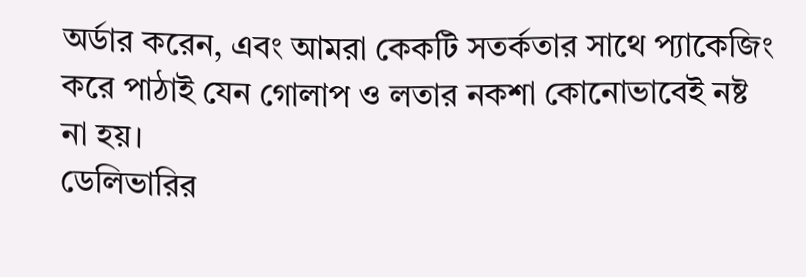অর্ডার করেন, এবং আমরা কেকটি সতর্কতার সাথে প্যাকেজিং করে পাঠাই যেন গোলাপ ও লতার নকশা কোনোভাবেই নষ্ট না হয়।
ডেলিভারির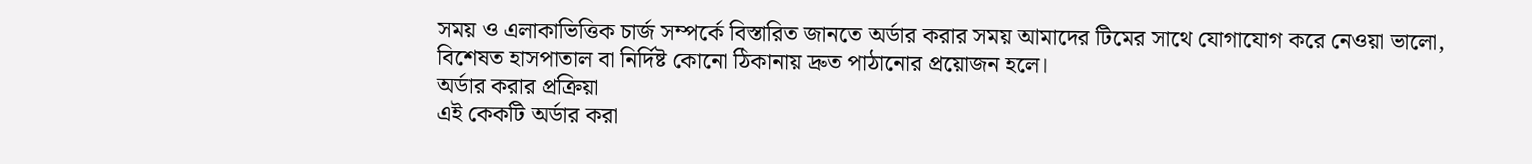সময় ও এলাকাভিত্তিক চার্জ সম্পর্কে বিস্তারিত জানতে অর্ডার করার সময় আমাদের টিমের সাথে যোগাযোগ করে নেওয়া ভালো, বিশেষত হাসপাতাল বা নির্দিষ্ট কোনো ঠিকানায় দ্রুত পাঠানোর প্রয়োজন হলে।
অর্ডার করার প্রক্রিয়া
এই কেকটি অর্ডার করা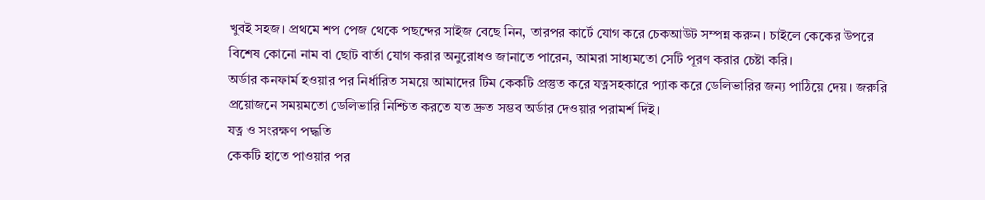খুবই সহজ। প্রথমে শপ পেজ থেকে পছন্দের সাইজ বেছে নিন, তারপর কার্টে যোগ করে চেকআউট সম্পন্ন করুন। চাইলে কেকের উপরে বিশেষ কোনো নাম বা ছোট বার্তা যোগ করার অনুরোধও জানাতে পারেন, আমরা সাধ্যমতো সেটি পূরণ করার চেষ্টা করি।
অর্ডার কনফার্ম হওয়ার পর নির্ধারিত সময়ে আমাদের টিম কেকটি প্রস্তুত করে যত্নসহকারে প্যাক করে ডেলিভারির জন্য পাঠিয়ে দেয়। জরুরি প্রয়োজনে সময়মতো ডেলিভারি নিশ্চিত করতে যত দ্রুত সম্ভব অর্ডার দেওয়ার পরামর্শ দিই।
যত্ন ও সংরক্ষণ পদ্ধতি
কেকটি হাতে পাওয়ার পর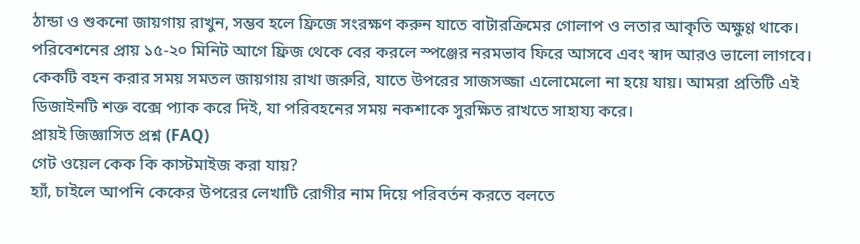ঠান্ডা ও শুকনো জায়গায় রাখুন, সম্ভব হলে ফ্রিজে সংরক্ষণ করুন যাতে বাটারক্রিমের গোলাপ ও লতার আকৃতি অক্ষুণ্ণ থাকে। পরিবেশনের প্রায় ১৫-২০ মিনিট আগে ফ্রিজ থেকে বের করলে স্পঞ্জের নরমভাব ফিরে আসবে এবং স্বাদ আরও ভালো লাগবে।
কেকটি বহন করার সময় সমতল জায়গায় রাখা জরুরি, যাতে উপরের সাজসজ্জা এলোমেলো না হয়ে যায়। আমরা প্রতিটি এই ডিজাইনটি শক্ত বক্সে প্যাক করে দিই, যা পরিবহনের সময় নকশাকে সুরক্ষিত রাখতে সাহায্য করে।
প্রায়ই জিজ্ঞাসিত প্রশ্ন (FAQ)
গেট ওয়েল কেক কি কাস্টমাইজ করা যায়?
হ্যাঁ, চাইলে আপনি কেকের উপরের লেখাটি রোগীর নাম দিয়ে পরিবর্তন করতে বলতে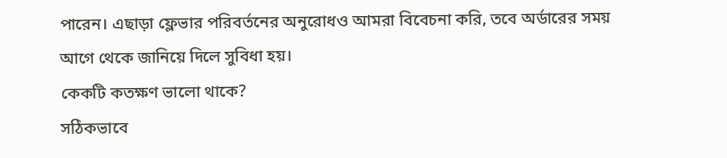পারেন। এছাড়া ফ্লেভার পরিবর্তনের অনুরোধও আমরা বিবেচনা করি, তবে অর্ডারের সময় আগে থেকে জানিয়ে দিলে সুবিধা হয়।
কেকটি কতক্ষণ ভালো থাকে?
সঠিকভাবে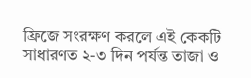ফ্রিজে সংরক্ষণ করলে এই কেকটি সাধারণত ২-৩ দিন পর্যন্ত তাজা ও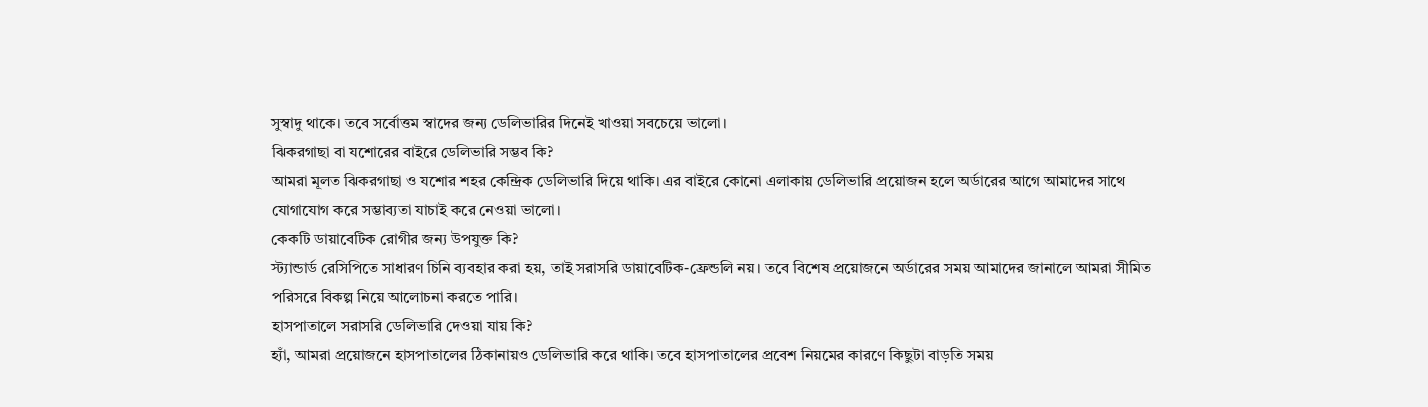সুস্বাদু থাকে। তবে সর্বোত্তম স্বাদের জন্য ডেলিভারির দিনেই খাওয়া সবচেয়ে ভালো।
ঝিকরগাছা বা যশোরের বাইরে ডেলিভারি সম্ভব কি?
আমরা মূলত ঝিকরগাছা ও যশোর শহর কেন্দ্রিক ডেলিভারি দিয়ে থাকি। এর বাইরে কোনো এলাকায় ডেলিভারি প্রয়োজন হলে অর্ডারের আগে আমাদের সাথে যোগাযোগ করে সম্ভাব্যতা যাচাই করে নেওয়া ভালো।
কেকটি ডায়াবেটিক রোগীর জন্য উপযুক্ত কি?
স্ট্যান্ডার্ড রেসিপিতে সাধারণ চিনি ব্যবহার করা হয়, তাই সরাসরি ডায়াবেটিক-ফ্রেন্ডলি নয়। তবে বিশেষ প্রয়োজনে অর্ডারের সময় আমাদের জানালে আমরা সীমিত পরিসরে বিকল্প নিয়ে আলোচনা করতে পারি।
হাসপাতালে সরাসরি ডেলিভারি দেওয়া যায় কি?
হ্যাঁ, আমরা প্রয়োজনে হাসপাতালের ঠিকানায়ও ডেলিভারি করে থাকি। তবে হাসপাতালের প্রবেশ নিয়মের কারণে কিছুটা বাড়তি সময়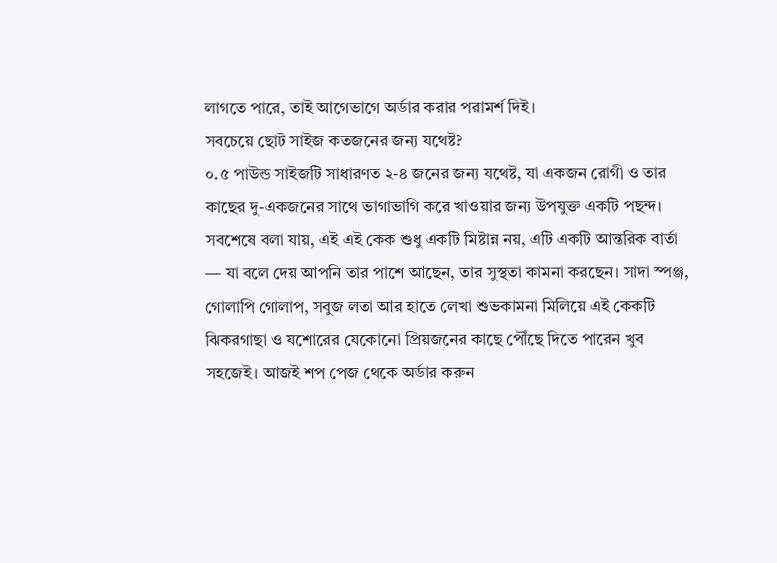লাগতে পারে, তাই আগেভাগে অর্ডার করার পরামর্শ দিই।
সবচেয়ে ছোট সাইজ কতজনের জন্য যথেষ্ট?
০.৫ পাউন্ড সাইজটি সাধারণত ২-৪ জনের জন্য যথেষ্ট, যা একজন রোগী ও তার কাছের দু-একজনের সাথে ভাগাভাগি করে খাওয়ার জন্য উপযুক্ত একটি পছন্দ।
সবশেষে বলা যায়, এই এই কেক শুধু একটি মিষ্টান্ন নয়, এটি একটি আন্তরিক বার্তা — যা বলে দেয় আপনি তার পাশে আছেন, তার সুস্থতা কামনা করছেন। সাদা স্পঞ্জ, গোলাপি গোলাপ, সবুজ লতা আর হাতে লেখা শুভকামনা মিলিয়ে এই কেকটি ঝিকরগাছা ও যশোরের যেকোনো প্রিয়জনের কাছে পৌঁছে দিতে পারেন খুব সহজেই। আজই শপ পেজ থেকে অর্ডার করুন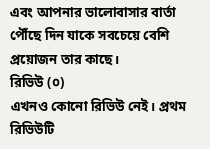এবং আপনার ভালোবাসার বার্তা পৌঁছে দিন যাকে সবচেয়ে বেশি প্রয়োজন তার কাছে।
রিভিউ (০)
এখনও কোনো রিভিউ নেই। প্রথম রিভিউটি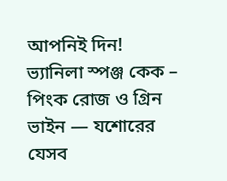আপনিই দিন!
ভ্যানিলা স্পঞ্জ কেক – পিংক রোজ ও গ্রিন ভাইন — যশোরের যেসব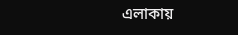এলাকায়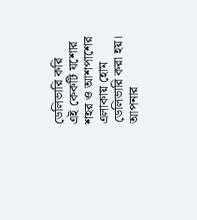ডেলিভারি করি
এই কেকটি যশোর শহর ও আশপাশের এলাকায় হোম ডেলিভারি করা হয়। আপনার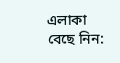এলাকা বেছে নিন: